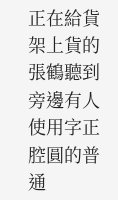正在給貨架上貨的張鶴聽到旁邊有人使用字正腔圓的普通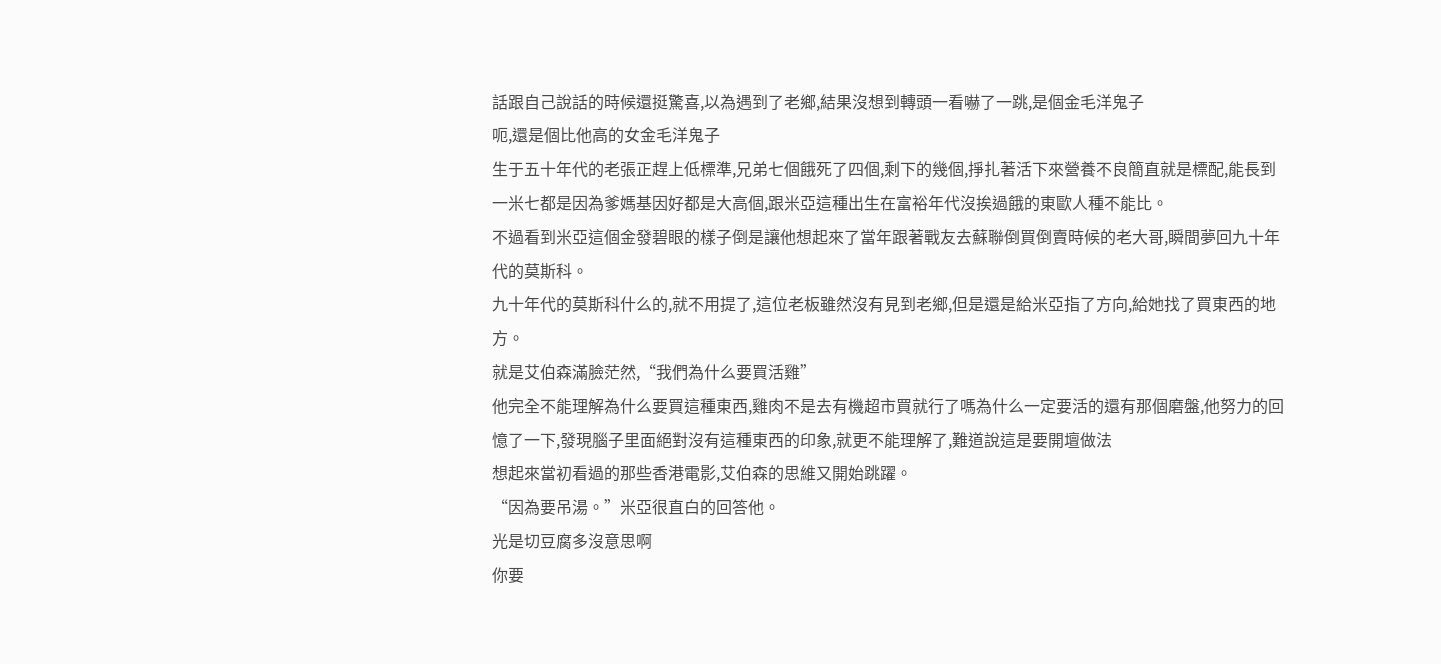話跟自己說話的時候還挺驚喜,以為遇到了老鄉,結果沒想到轉頭一看嚇了一跳,是個金毛洋鬼子
呃,還是個比他高的女金毛洋鬼子
生于五十年代的老張正趕上低標準,兄弟七個餓死了四個,剩下的幾個,掙扎著活下來營養不良簡直就是標配,能長到一米七都是因為爹媽基因好都是大高個,跟米亞這種出生在富裕年代沒挨過餓的東歐人種不能比。
不過看到米亞這個金發碧眼的樣子倒是讓他想起來了當年跟著戰友去蘇聯倒買倒賣時候的老大哥,瞬間夢回九十年代的莫斯科。
九十年代的莫斯科什么的,就不用提了,這位老板雖然沒有見到老鄉,但是還是給米亞指了方向,給她找了買東西的地方。
就是艾伯森滿臉茫然,“我們為什么要買活雞”
他完全不能理解為什么要買這種東西,雞肉不是去有機超市買就行了嗎為什么一定要活的還有那個磨盤,他努力的回憶了一下,發現腦子里面絕對沒有這種東西的印象,就更不能理解了,難道說這是要開壇做法
想起來當初看過的那些香港電影,艾伯森的思維又開始跳躍。
“因為要吊湯。”米亞很直白的回答他。
光是切豆腐多沒意思啊
你要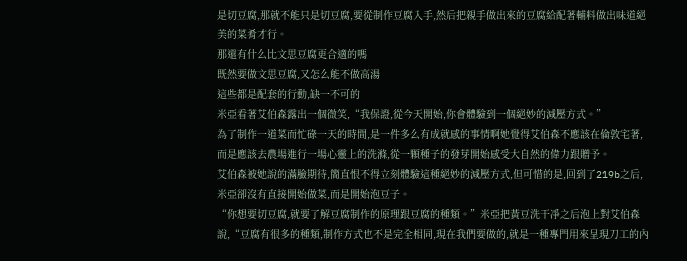是切豆腐,那就不能只是切豆腐,要從制作豆腐入手,然后把親手做出來的豆腐給配著輔料做出味道絕美的菜肴才行。
那還有什么比文思豆腐更合適的嗎
既然要做文思豆腐,又怎么能不做高湯
這些都是配套的行動,缺一不可的
米亞看著艾伯森露出一個微笑,“我保證,從今天開始,你會體驗到一個絕妙的減壓方式。”
為了制作一道菜而忙碌一天的時間,是一件多么有成就感的事情啊她覺得艾伯森不應該在倫敦宅著,而是應該去農場進行一場心靈上的洗滌,從一顆種子的發芽開始感受大自然的偉力跟贈予。
艾伯森被她說的滿臉期待,簡直恨不得立刻體驗這種絕妙的減壓方式,但可惜的是,回到了219b之后,米亞卻沒有直接開始做菜,而是開始泡豆子。
“你想要切豆腐,就要了解豆腐制作的原理跟豆腐的種類。”米亞把黃豆洗干凈之后泡上對艾伯森說,“豆腐有很多的種類,制作方式也不是完全相同,現在我們要做的,就是一種專門用來呈現刀工的內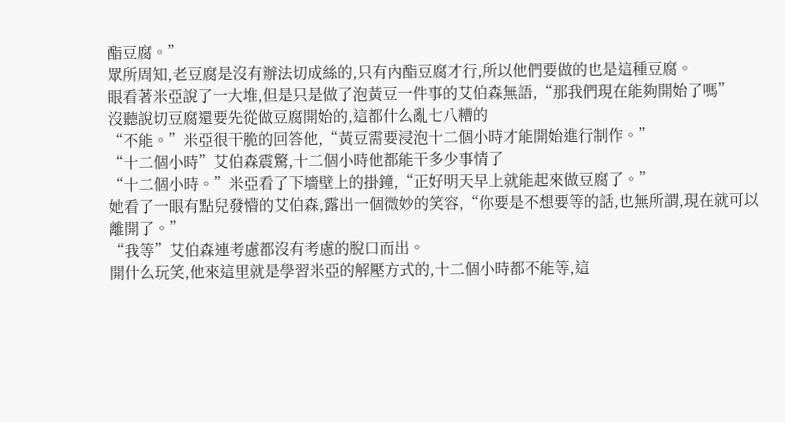酯豆腐。”
眾所周知,老豆腐是沒有辦法切成絲的,只有內酯豆腐才行,所以他們要做的也是這種豆腐。
眼看著米亞說了一大堆,但是只是做了泡黃豆一件事的艾伯森無語,“那我們現在能夠開始了嗎”
沒聽說切豆腐還要先從做豆腐開始的,這都什么亂七八糟的
“不能。”米亞很干脆的回答他,“黃豆需要浸泡十二個小時才能開始進行制作。”
“十二個小時”艾伯森震驚,十二個小時他都能干多少事情了
“十二個小時。”米亞看了下墻壁上的掛鐘,“正好明天早上就能起來做豆腐了。”
她看了一眼有點兒發懵的艾伯森,露出一個微妙的笑容,“你要是不想要等的話,也無所謂,現在就可以離開了。”
“我等”艾伯森連考慮都沒有考慮的脫口而出。
開什么玩笑,他來這里就是學習米亞的解壓方式的,十二個小時都不能等,這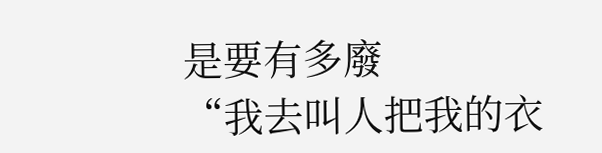是要有多廢
“我去叫人把我的衣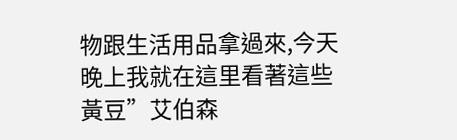物跟生活用品拿過來,今天晚上我就在這里看著這些黃豆”艾伯森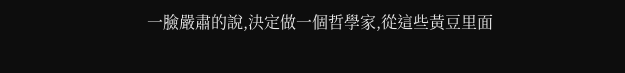一臉嚴肅的說,決定做一個哲學家,從這些黃豆里面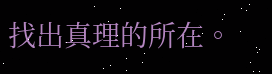找出真理的所在。